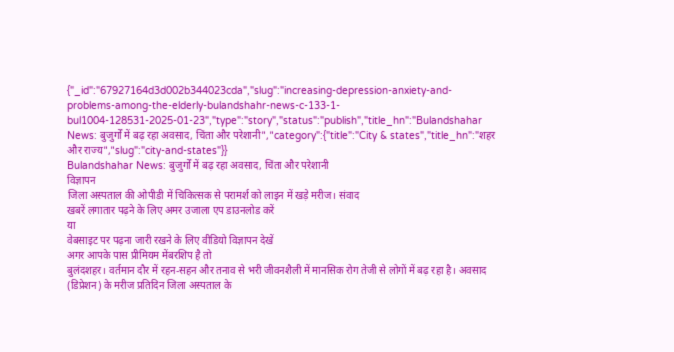{"_id":"67927164d3d002b344023cda","slug":"increasing-depression-anxiety-and-problems-among-the-elderly-bulandshahr-news-c-133-1-bul1004-128531-2025-01-23","type":"story","status":"publish","title_hn":"Bulandshahar News: बुजुर्गों में बढ़ रहा अवसाद, चिंता और परेशानी","category":{"title":"City & states","title_hn":"शहर और राज्य","slug":"city-and-states"}}
Bulandshahar News: बुजुर्गों में बढ़ रहा अवसाद, चिंता और परेशानी
विज्ञापन
जिला अस्पताल की ओपीडी में चिकित्सक से परामर्श को लाइन में खड़े मरीज। संवाद
खबरें लगातार पढ़ने के लिए अमर उजाला एप डाउनलोड करें
या
वेबसाइट पर पढ़ना जारी रखने के लिए वीडियो विज्ञापन देखें
अगर आपके पास प्रीमियम मेंबरशिप है तो
बुलंदशहर। वर्तमान दौर में रहन-सहन और तनाव से भरी जीवनशैली में मानसिक रोग तेजी से लोगों में बढ़ रहा है। अवसाद (डिप्रेशन) के मरीज प्रतिदिन जिला अस्पताल के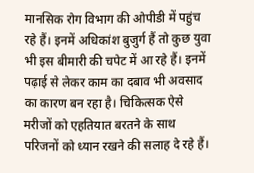मानसिक रोग विभाग की ओपीडी में पहुंच रहे हैं। इनमें अधिकांश बुजुर्ग हैं तो कुछ युवा भी इस बीमारी की चपेट में आ रहे हैं। इनमें पढ़ाई से लेकर काम का दबाव भी अवसाद का कारण बन रहा है। चिकित्सक ऐसे मरीजों को एहतियात बरतने के साथ परिजनों को ध्यान रखने की सलाह दे रहे हैं।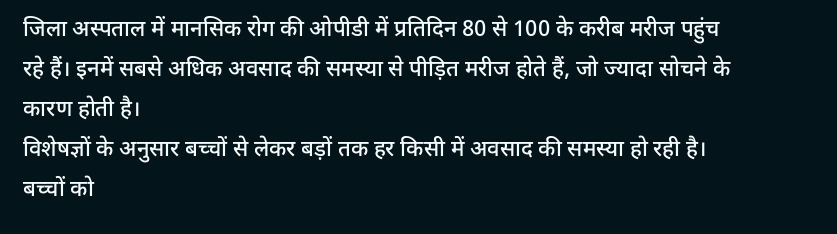जिला अस्पताल में मानसिक रोग की ओपीडी में प्रतिदिन 80 से 100 के करीब मरीज पहुंच रहे हैं। इनमें सबसे अधिक अवसाद की समस्या से पीड़ित मरीज होते हैं, जो ज्यादा सोचने के कारण होती है।
विशेषज्ञों के अनुसार बच्चों से लेकर बड़ों तक हर किसी में अवसाद की समस्या हो रही है। बच्चों को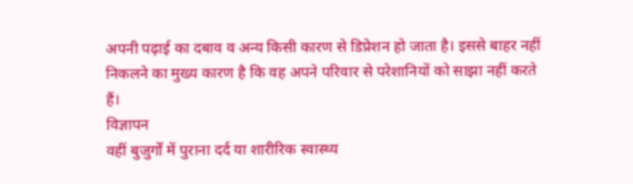अपनी पढ़ाई का दबाव व अन्य किसी कारण से डिप्रेशन हो जाता है। इससे बाहर नहीं निकलने का मुख्य कारण है कि वह अपने परिवार से परेशानियों को साझा नहीं करते हैं।
विज्ञापन
वहीं बुजुर्गों में पुराना दर्द या शारीरिक स्वास्थ्य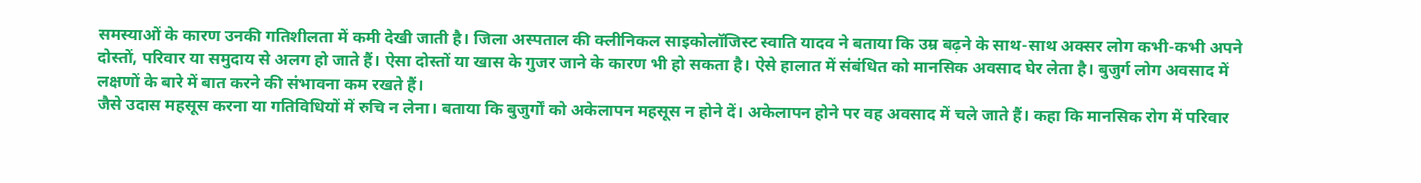समस्याओं के कारण उनकी गतिशीलता में कमी देखी जाती है। जिला अस्पताल की क्लीनिकल साइकोलॉजिस्ट स्वाति यादव ने बताया कि उम्र बढ़ने के साथ-साथ अक्सर लोग कभी-कभी अपने दोस्तों, परिवार या समुदाय से अलग हो जाते हैं। ऐसा दोस्तों या खास के गुजर जाने के कारण भी हो सकता है। ऐसे हालात में संबंधित को मानसिक अवसाद घेर लेता है। बुजुर्ग लोग अवसाद में लक्षणों के बारे में बात करने की संभावना कम रखते हैं।
जैसे उदास महसूस करना या गतिविधियों में रुचि न लेना। बताया कि बुजुर्गों को अकेलापन महसूस न होने दें। अकेलापन होने पर वह अवसाद में चले जाते हैं। कहा कि मानसिक रोग में परिवार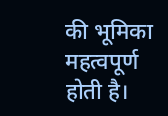की भूमिका महत्वपूर्ण होती है।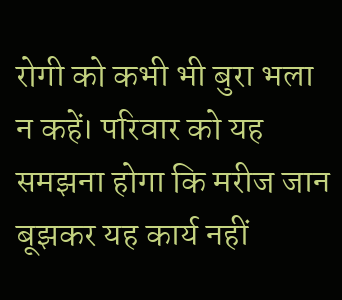रोगी को कभी भी बुरा भला न कहें। परिवार को यह समझना होगा कि मरीज जान बूझकर यह कार्य नहीं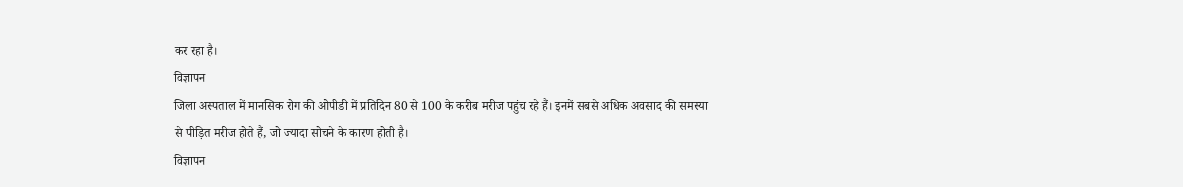कर रहा है।
विज्ञापन
जिला अस्पताल में मानसिक रोग की ओपीडी में प्रतिदिन 80 से 100 के करीब मरीज पहुंच रहे हैं। इनमें सबसे अधिक अवसाद की समस्या से पीड़ित मरीज होते हैं, जो ज्यादा सोचने के कारण होती है।
विज्ञापन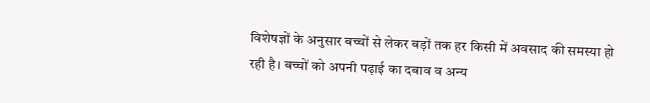विशेषज्ञों के अनुसार बच्चों से लेकर बड़ों तक हर किसी में अवसाद की समस्या हो रही है। बच्चों को अपनी पढ़ाई का दबाव व अन्य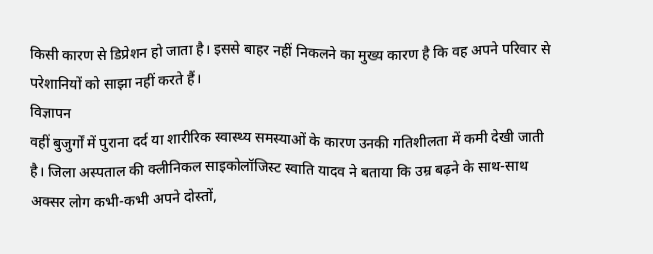किसी कारण से डिप्रेशन हो जाता है। इससे बाहर नहीं निकलने का मुख्य कारण है कि वह अपने परिवार से परेशानियों को साझा नहीं करते हैं।
विज्ञापन
वहीं बुजुर्गों में पुराना दर्द या शारीरिक स्वास्थ्य समस्याओं के कारण उनकी गतिशीलता में कमी देखी जाती है। जिला अस्पताल की क्लीनिकल साइकोलॉजिस्ट स्वाति यादव ने बताया कि उम्र बढ़ने के साथ-साथ अक्सर लोग कभी-कभी अपने दोस्तों,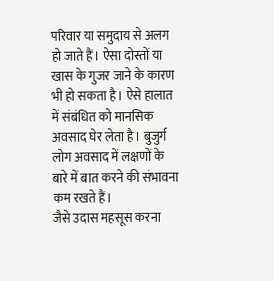परिवार या समुदाय से अलग हो जाते हैं। ऐसा दोस्तों या खास के गुजर जाने के कारण भी हो सकता है। ऐसे हालात में संबंधित को मानसिक अवसाद घेर लेता है। बुजुर्ग लोग अवसाद में लक्षणों के बारे में बात करने की संभावना कम रखते हैं।
जैसे उदास महसूस करना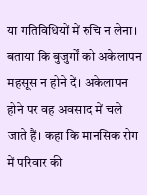या गतिविधियों में रुचि न लेना। बताया कि बुजुर्गों को अकेलापन महसूस न होने दें। अकेलापन होने पर वह अवसाद में चले जाते हैं। कहा कि मानसिक रोग में परिवार की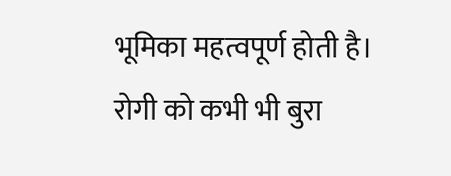भूमिका महत्वपूर्ण होती है। रोगी को कभी भी बुरा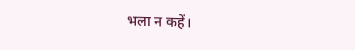भला न कहें।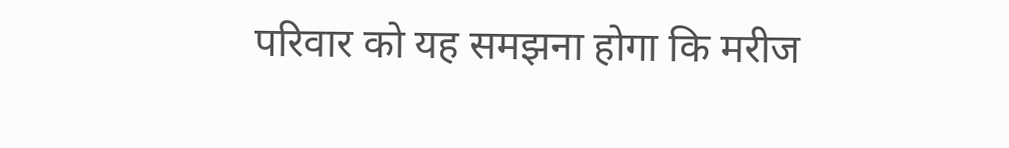परिवार को यह समझना होगा कि मरीज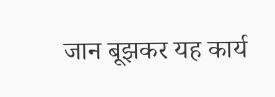जान बूझकर यह कार्य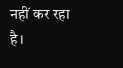नहीं कर रहा है।